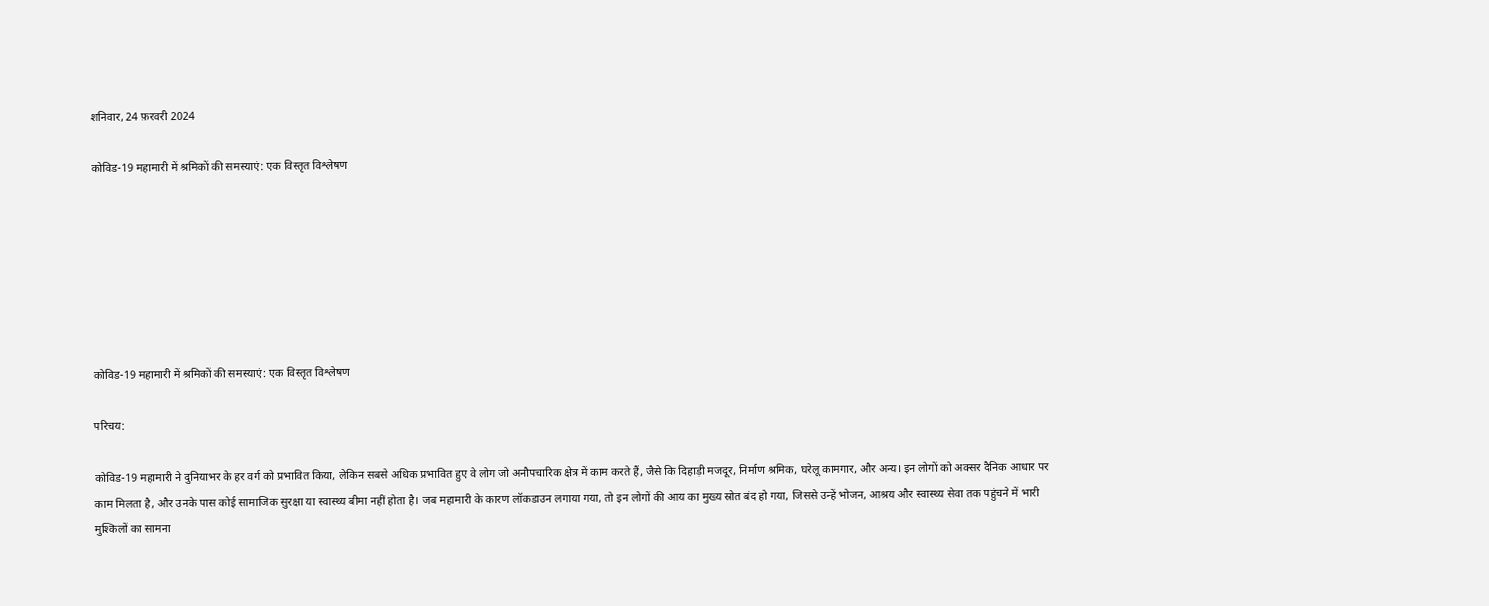शनिवार, 24 फ़रवरी 2024

कोविड-19 महामारी में श्रमिकों की समस्याएं: एक विस्तृत विश्लेषण







कोविड-19 महामारी में श्रमिकों की समस्याएं: एक विस्तृत विश्लेषण

परिचय:

कोविड-19 महामारी ने दुनियाभर के हर वर्ग को प्रभावित किया, लेकिन सबसे अधिक प्रभावित हुए वे लोग जो अनौपचारिक क्षेत्र में काम करते हैं, जैसे कि दिहाड़ी मजदूर, निर्माण श्रमिक, घरेलू कामगार, और अन्य। इन लोगों को अक्सर दैनिक आधार पर काम मिलता है, और उनके पास कोई सामाजिक सुरक्षा या स्वास्थ्य बीमा नहीं होता है। जब महामारी के कारण लॉकडाउन लगाया गया, तो इन लोगों की आय का मुख्य स्रोत बंद हो गया, जिससे उन्हें भोजन, आश्रय और स्वास्थ्य सेवा तक पहुंचने में भारी मुश्किलों का सामना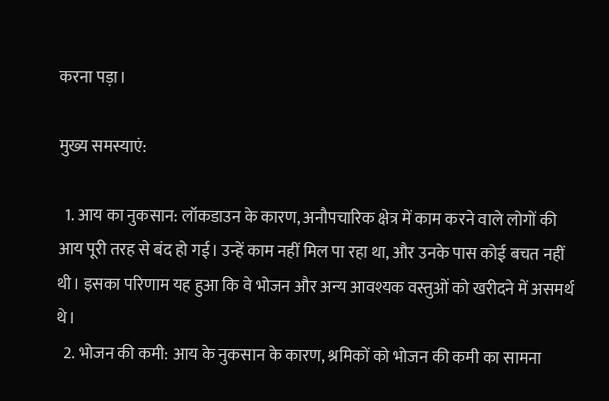करना पड़ा।

मुख्य समस्याएं:

  1. आय का नुकसान: लॉकडाउन के कारण, अनौपचारिक क्षेत्र में काम करने वाले लोगों की आय पूरी तरह से बंद हो गई। उन्हें काम नहीं मिल पा रहा था, और उनके पास कोई बचत नहीं थी। इसका परिणाम यह हुआ कि वे भोजन और अन्य आवश्यक वस्तुओं को खरीदने में असमर्थ थे।
  2. भोजन की कमी: आय के नुकसान के कारण, श्रमिकों को भोजन की कमी का सामना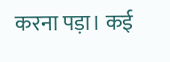करना पड़ा। कई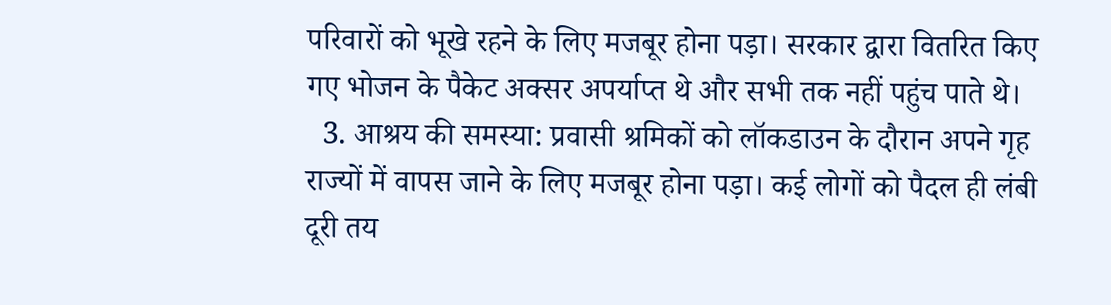परिवारों को भूखे रहने के लिए मजबूर होना पड़ा। सरकार द्वारा वितरित किए गए भोजन के पैकेट अक्सर अपर्याप्त थे और सभी तक नहीं पहुंच पाते थे।
  3. आश्रय की समस्या: प्रवासी श्रमिकों को लॉकडाउन के दौरान अपने गृह राज्यों में वापस जाने के लिए मजबूर होना पड़ा। कई लोगों को पैदल ही लंबी दूरी तय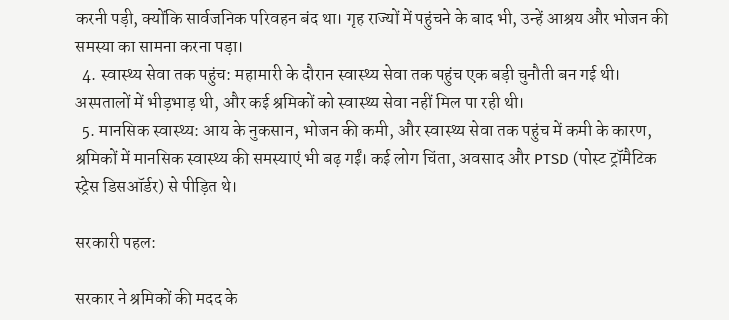करनी पड़ी, क्योंकि सार्वजनिक परिवहन बंद था। गृह राज्यों में पहुंचने के बाद भी, उन्हें आश्रय और भोजन की समस्या का सामना करना पड़ा।
  4. स्वास्थ्य सेवा तक पहुंच: महामारी के दौरान स्वास्थ्य सेवा तक पहुंच एक बड़ी चुनौती बन गई थी। अस्पतालों में भीड़भाड़ थी, और कई श्रमिकों को स्वास्थ्य सेवा नहीं मिल पा रही थी।
  5. मानसिक स्वास्थ्य: आय के नुकसान, भोजन की कमी, और स्वास्थ्य सेवा तक पहुंच में कमी के कारण, श्रमिकों में मानसिक स्वास्थ्य की समस्याएं भी बढ़ गईं। कई लोग चिंता, अवसाद और PTSD (पोस्ट ट्रॉमैटिक स्ट्रेस डिसऑर्डर) से पीड़ित थे।

सरकारी पहल:

सरकार ने श्रमिकों की मदद के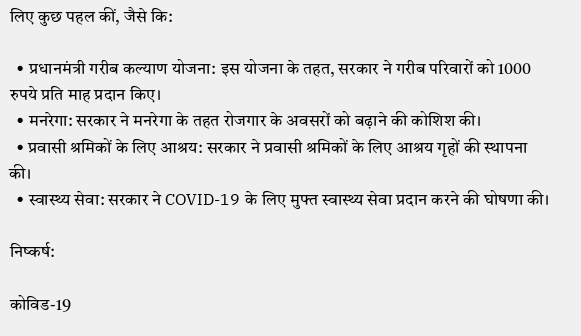लिए कुछ पहल कीं, जैसे कि:

  • प्रधानमंत्री गरीब कल्याण योजना: इस योजना के तहत, सरकार ने गरीब परिवारों को 1000 रुपये प्रति माह प्रदान किए।
  • मनरेगा: सरकार ने मनरेगा के तहत रोजगार के अवसरों को बढ़ाने की कोशिश की।
  • प्रवासी श्रमिकों के लिए आश्रय: सरकार ने प्रवासी श्रमिकों के लिए आश्रय गृहों की स्थापना की।
  • स्वास्थ्य सेवा: सरकार ने COVID-19 के लिए मुफ्त स्वास्थ्य सेवा प्रदान करने की घोषणा की।

निष्कर्ष:

कोविड-19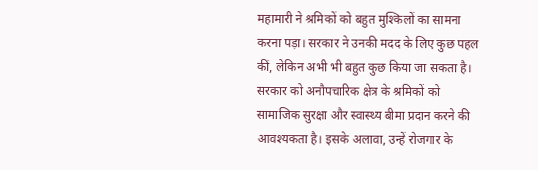महामारी ने श्रमिकों को बहुत मुश्किलों का सामना करना पड़ा। सरकार ने उनकी मदद के लिए कुछ पहल कीं, लेकिन अभी भी बहुत कुछ किया जा सकता है। सरकार को अनौपचारिक क्षेत्र के श्रमिकों को सामाजिक सुरक्षा और स्वास्थ्य बीमा प्रदान करने की आवश्यकता है। इसके अलावा, उन्हें रोजगार के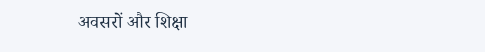अवसरों और शिक्षा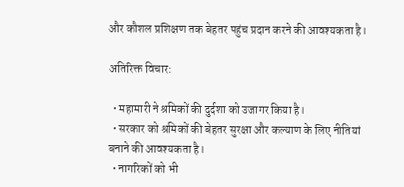और कौशल प्रशिक्षण तक बेहतर पहुंच प्रदान करने की आवश्यकता है।

अतिरिक्त विचार:

  • महामारी ने श्रमिकों की दुर्दशा को उजागर किया है।
  • सरकार को श्रमिकों की बेहतर सुरक्षा और कल्याण के लिए नीतियां बनाने की आवश्यकता है।
  • नागरिकों को भी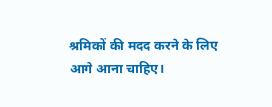श्रमिकों की मदद करने के लिए आगे आना चाहिए।